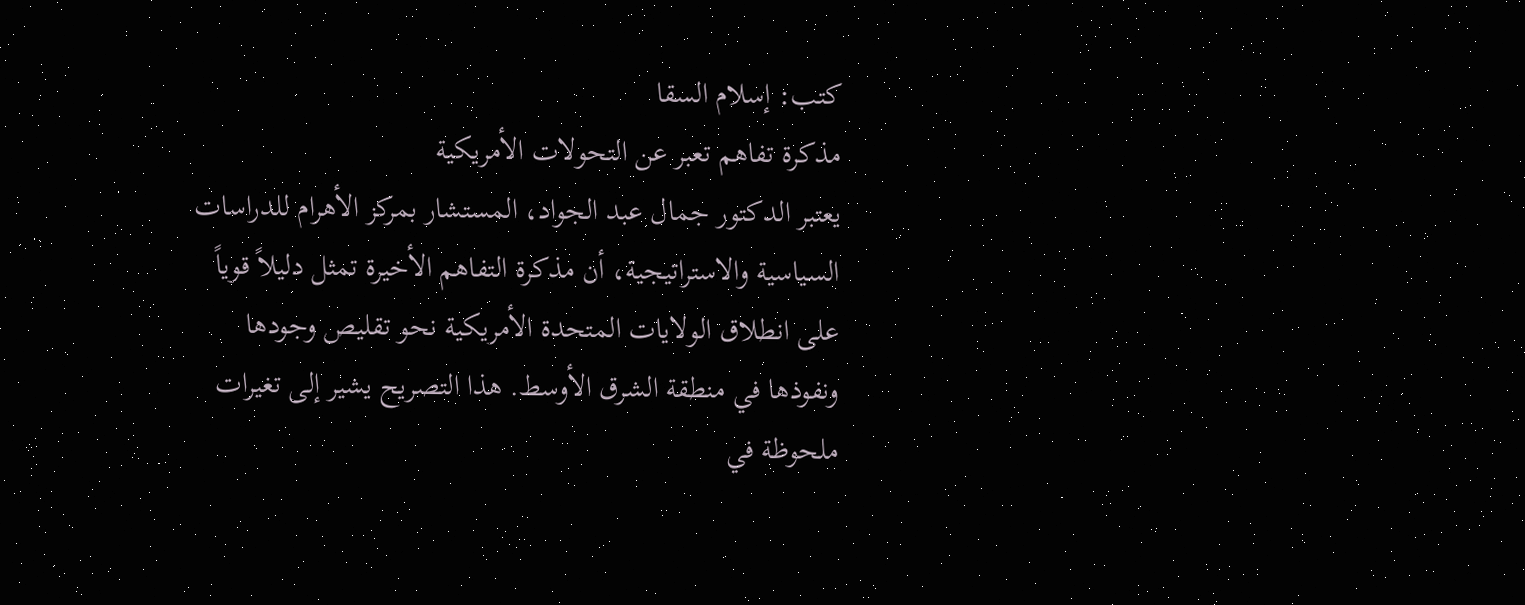كتب: إسلام السقا
مذكرة تفاهم تعبر عن التحولات الأمريكية
يعتبر الدكتور جمال عبد الجواد، المستشار بمركز الأهرام للدراسات السياسية والاستراتيجية، أن مذكرة التفاهم الأخيرة تمثل دليلاً قوياً على انطلاق الولايات المتحدة الأمريكية نحو تقليص وجودها ونفوذها في منطقة الشرق الأوسط. هذا التصريح يشير إلى تغيرات ملحوظة في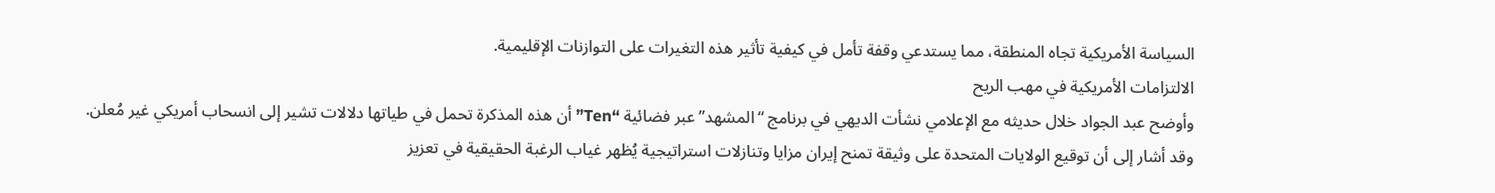السياسة الأمريكية تجاه المنطقة، مما يستدعي وقفة تأمل في كيفية تأثير هذه التغيرات على التوازنات الإقليمية.
الالتزامات الأمريكية في مهب الريح
وأوضح عبد الجواد خلال حديثه مع الإعلامي نشأت الديهي في برنامج “المشهد” عبر فضائية “Ten” أن هذه المذكرة تحمل في طياتها دلالات تشير إلى انسحاب أمريكي غير مُعلن. وقد أشار إلى أن توقيع الولايات المتحدة على وثيقة تمنح إيران مزايا وتنازلات استراتيجية يُظهر غياب الرغبة الحقيقية في تعزيز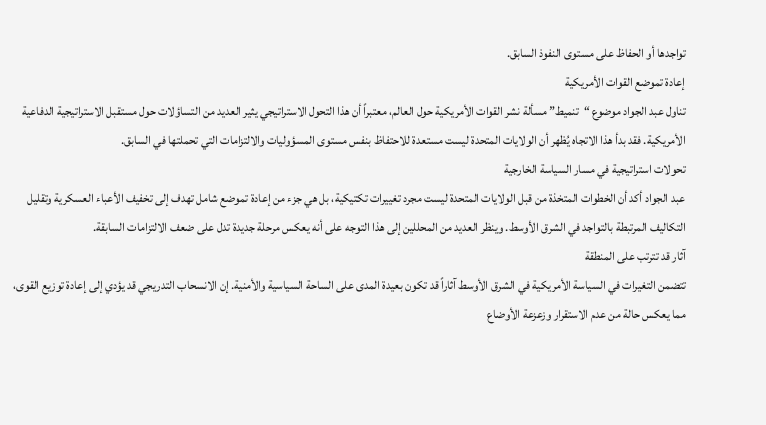تواجدها أو الحفاظ على مستوى النفوذ السابق.
إعادة تموضع القوات الأمريكية
تناول عبد الجواد موضوع “تنميط” مسألة نشر القوات الأمريكية حول العالم، معتبراً أن هذا التحول الاستراتيجي يثير العديد من التساؤلات حول مستقبل الاستراتيجية الدفاعية الأمريكية. فقد بدأ هذا الاتجاه يُظهر أن الولايات المتحدة ليست مستعدة للاحتفاظ بنفس مستوى المسؤوليات والالتزامات التي تحملتها في السابق.
تحولات استراتيجية في مسار السياسة الخارجية
عبد الجواد أكد أن الخطوات المتخذة من قبل الولايات المتحدة ليست مجرد تغييرات تكتيكية، بل هي جزء من إعادة تموضع شامل تهدف إلى تخفيف الأعباء العسكرية وتقليل التكاليف المرتبطة بالتواجد في الشرق الأوسط. وينظر العديد من المحللين إلى هذا التوجه على أنه يعكس مرحلة جديدة تدل على ضعف الالتزامات السابقة.
آثار قد تترتب على المنطقة
تتضمن التغيرات في السياسة الأمريكية في الشرق الأوسط آثاراً قد تكون بعيدة المدى على الساحة السياسية والأمنية. إن الانسحاب التدريجي قد يؤدي إلى إعادة توزيع القوى، مما يعكس حالة من عدم الاستقرار وزعزعة الأوضاع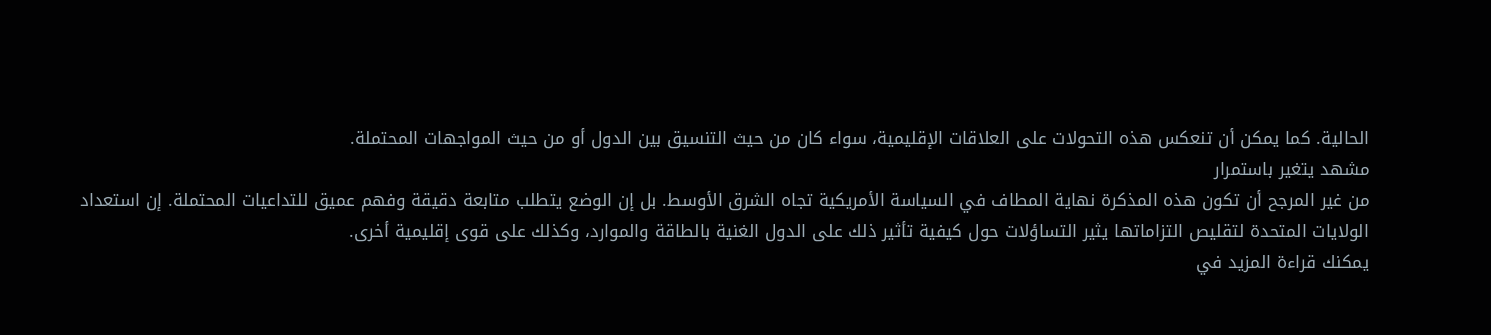الحالية. كما يمكن أن تنعكس هذه التحولات على العلاقات الإقليمية، سواء كان من حيث التنسيق بين الدول أو من حيث المواجهات المحتملة.
مشهد يتغير باستمرار
من غير المرجح أن تكون هذه المذكرة نهاية المطاف في السياسة الأمريكية تجاه الشرق الأوسط. بل إن الوضع يتطلب متابعة دقيقة وفهم عميق للتداعيات المحتملة. إن استعداد الولايات المتحدة لتقليص التزاماتها يثير التساؤلات حول كيفية تأثير ذلك على الدول الغنية بالطاقة والموارد، وكذلك على قوى إقليمية أخرى.
يمكنك قراءة المزيد في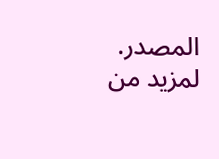المصدر.
لمزيد من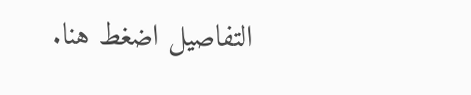التفاصيل اضغط هنا.